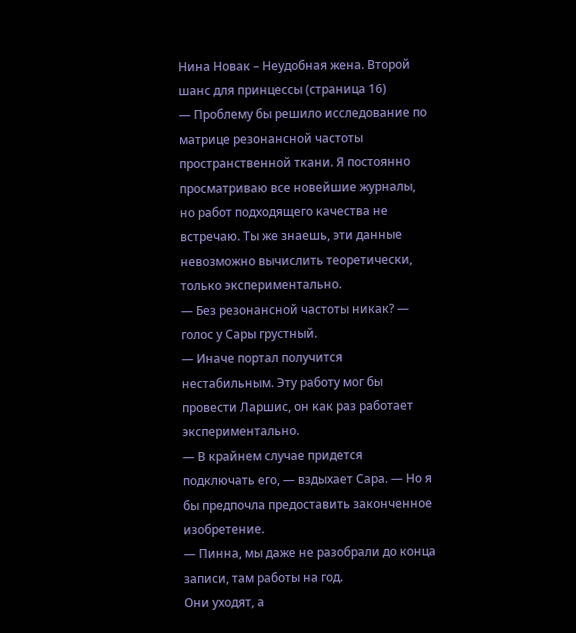Нина Новак – Неудобная жена. Второй шанс для принцессы (страница 16)
— Проблему бы решило исследование по матрице резонансной частоты пространственной ткани. Я постоянно просматриваю все новейшие журналы, но работ подходящего качества не встречаю. Ты же знаешь, эти данные невозможно вычислить теоретически, только экспериментально.
— Без резонансной частоты никак? — голос у Сары грустный.
— Иначе портал получится нестабильным. Эту работу мог бы провести Ларшис, он как раз работает экспериментально.
— В крайнем случае придется подключать его, — вздыхает Сара. — Но я бы предпочла предоставить законченное изобретение.
— Пинна, мы даже не разобрали до конца записи, там работы на год.
Они уходят, а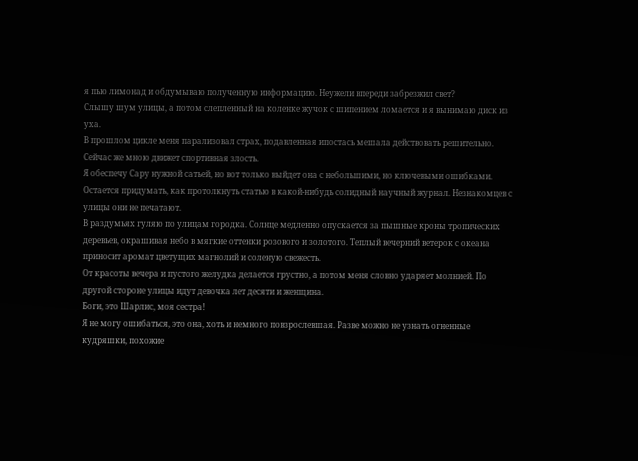я пью лимонад и обдумываю полученную информацию. Неужели впереди забрезжил свет?
Слышу шум улицы, а потом слепленный на коленке жучок с шипением ломается и я вынимаю диск из уха.
В прошлом цикле меня парализовал страх, подавленная ипостась мешала действовать решительно. Сейчас же мною движет спортивная злость.
Я обеспечу Сару нужной сатьей, но вот только выйдет она с небольшими, но ключевыми ошибками.
Остается придумать, как протолкнуть статью в какой-нибудь солидный научный журнал. Незнакомцев с улицы они не печатают.
В раздумьях гуляю по улицам городка. Солнце медленно опускается за пышные кроны тропических деревьев, окрашивая небо в мягкие оттенки розового и золотого. Теплый вечерний ветерок с океана приносит аромат цветущих магнолий и соленую свежесть.
От красоты вечера и пустого желудка делается грустно, а потом меня словно ударяет молнией. По другой стороне улицы идут девочка лет десяти и женщина.
Боги, это Шарлис, моя сестра!
Я не могу ошибаться, это она, хоть и немного повзрослевшая. Разве можно не узнать огненные кудряшки, похожие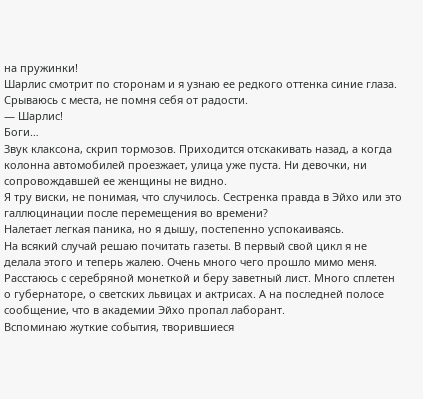на пружинки!
Шарлис смотрит по сторонам и я узнаю ее редкого оттенка синие глаза.
Срываюсь с места, не помня себя от радости.
— Шарлис!
Боги…
Звук клаксона, скрип тормозов. Приходится отскакивать назад, а когда колонна автомобилей проезжает, улица уже пуста. Ни девочки, ни сопровождавшей ее женщины не видно.
Я тру виски, не понимая, что случилось. Сестренка правда в Эйхо или это галлюцинации после перемещения во времени?
Налетает легкая паника, но я дышу, постепенно успокаиваясь.
На всякий случай решаю почитать газеты. В первый свой цикл я не делала этого и теперь жалею. Очень много чего прошло мимо меня.
Расстаюсь с серебряной монеткой и беру заветный лист. Много сплетен о губернаторе, о светских львицах и актрисах. А на последней полосе сообщение, что в академии Эйхо пропал лаборант.
Вспоминаю жуткие события, творившиеся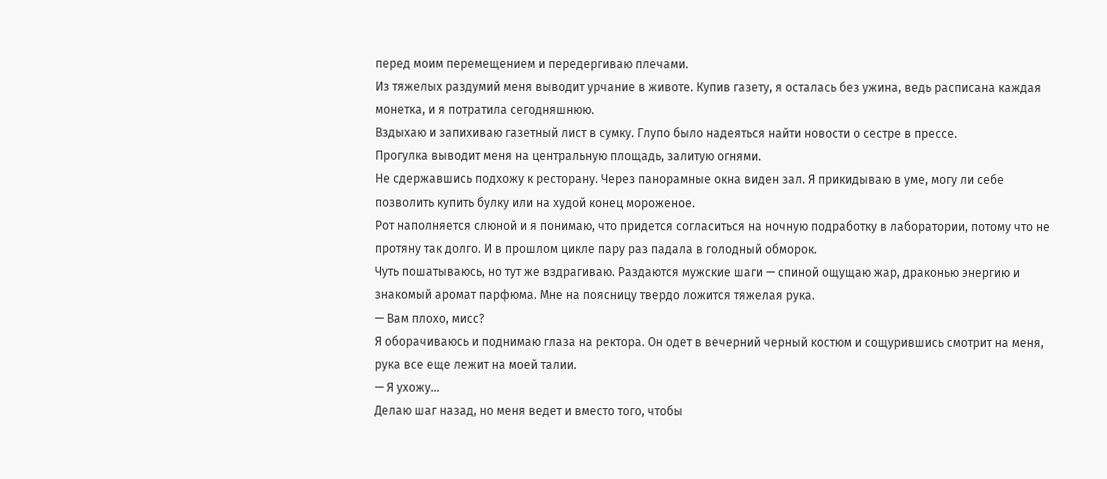перед моим перемещением и передергиваю плечами.
Из тяжелых раздумий меня выводит урчание в животе. Купив газету, я осталась без ужина, ведь расписана каждая монетка, и я потратила сегодняшнюю.
Вздыхаю и запихиваю газетный лист в сумку. Глупо было надеяться найти новости о сестре в прессе.
Прогулка выводит меня на центральную площадь, залитую огнями.
Не сдержавшись подхожу к ресторану. Через панорамные окна виден зал. Я прикидываю в уме, могу ли себе позволить купить булку или на худой конец мороженое.
Рот наполняется слюной и я понимаю, что придется согласиться на ночную подработку в лаборатории, потому что не протяну так долго. И в прошлом цикле пару раз падала в голодный обморок.
Чуть пошатываюсь, но тут же вздрагиваю. Раздаются мужские шаги — спиной ощущаю жар, драконью энергию и знакомый аромат парфюма. Мне на поясницу твердо ложится тяжелая рука.
— Вам плохо, мисс?
Я оборачиваюсь и поднимаю глаза на ректора. Он одет в вечерний черный костюм и сощурившись смотрит на меня, рука все еще лежит на моей талии.
— Я ухожу…
Делаю шаг назад, но меня ведет и вместо того, чтобы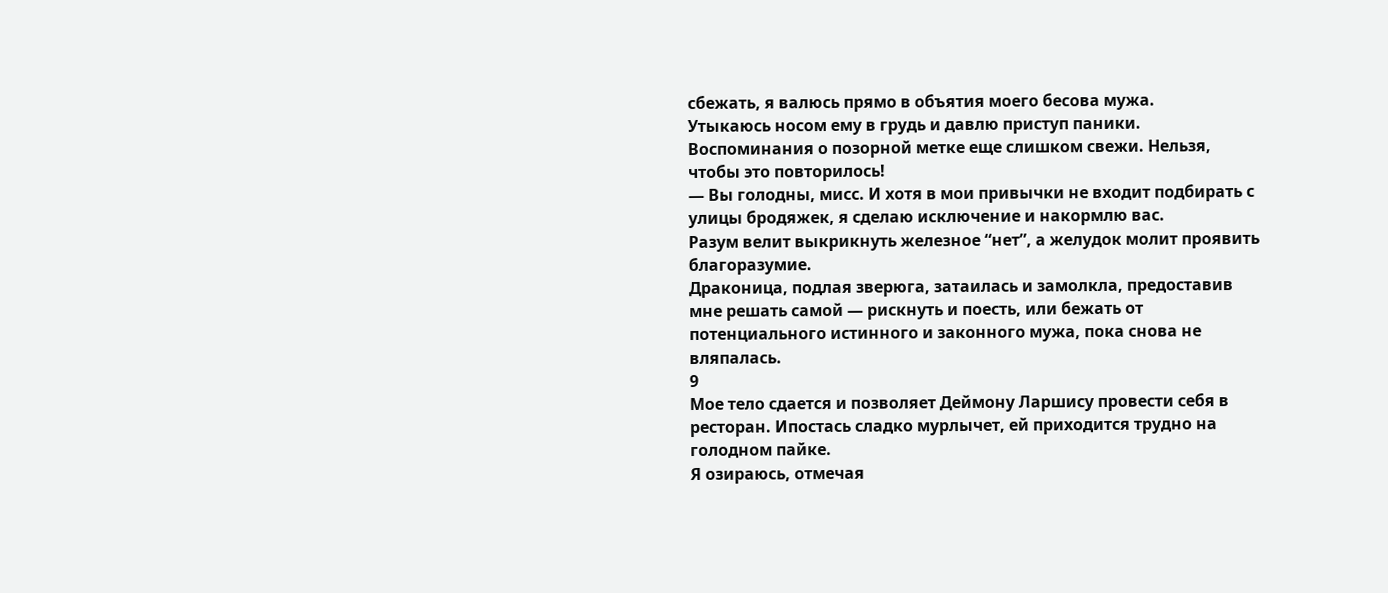сбежать, я валюсь прямо в объятия моего бесова мужа.
Утыкаюсь носом ему в грудь и давлю приступ паники. Воспоминания о позорной метке еще слишком свежи. Нельзя, чтобы это повторилось!
— Вы голодны, мисс. И хотя в мои привычки не входит подбирать с улицы бродяжек, я сделаю исключение и накормлю вас.
Разум велит выкрикнуть железное “нет”, а желудок молит проявить благоразумие.
Драконица, подлая зверюга, затаилась и замолкла, предоставив мне решать самой — рискнуть и поесть, или бежать от потенциального истинного и законного мужа, пока снова не вляпалась.
9
Мое тело сдается и позволяет Деймону Ларшису провести себя в ресторан. Ипостась сладко мурлычет, ей приходится трудно на голодном пайке.
Я озираюсь, отмечая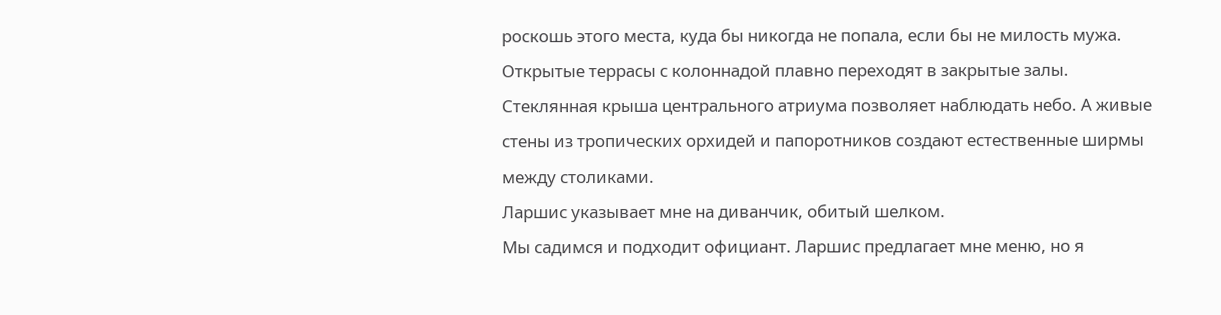роскошь этого места, куда бы никогда не попала, если бы не милость мужа.
Открытые террасы с колоннадой плавно переходят в закрытые залы. Стеклянная крыша центрального атриума позволяет наблюдать небо. А живые стены из тропических орхидей и папоротников создают естественные ширмы между столиками.
Ларшис указывает мне на диванчик, обитый шелком.
Мы садимся и подходит официант. Ларшис предлагает мне меню, но я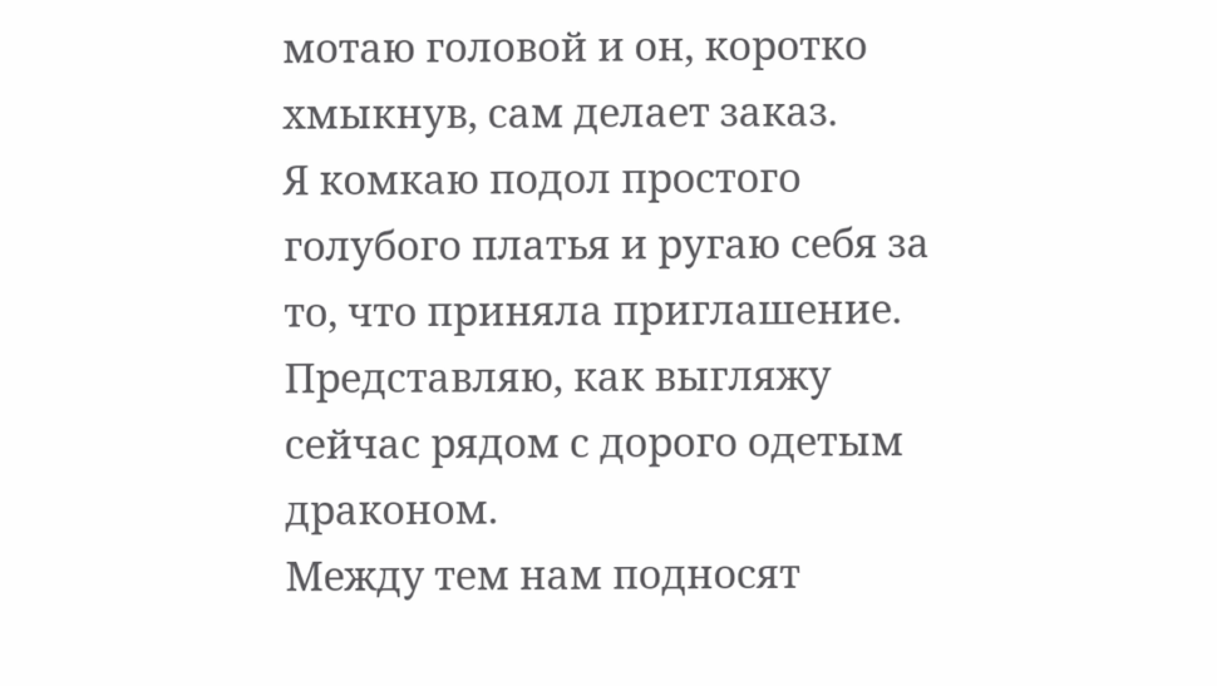мотаю головой и он, коротко хмыкнув, сам делает заказ.
Я комкаю подол простого голубого платья и ругаю себя за то, что приняла приглашение. Представляю, как выгляжу сейчас рядом с дорого одетым драконом.
Между тем нам подносят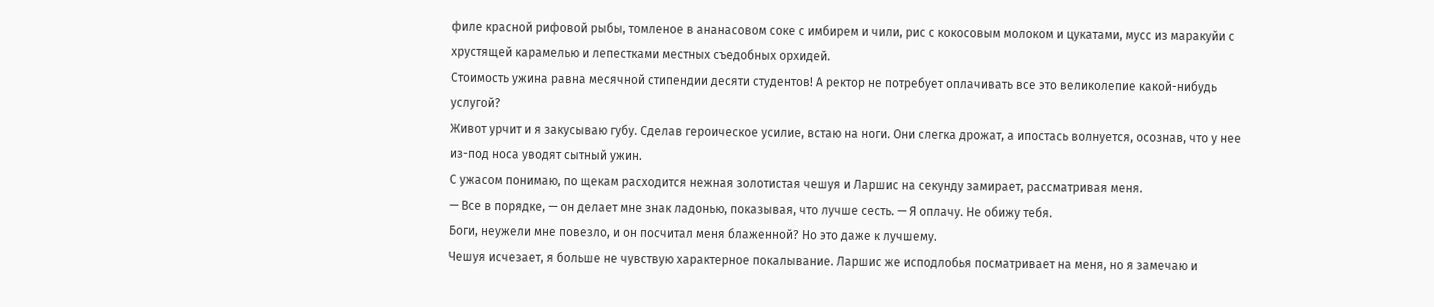филе красной рифовой рыбы, томленое в ананасовом соке с имбирем и чили, рис с кокосовым молоком и цукатами, мусс из маракуйи с хрустящей карамелью и лепестками местных съедобных орхидей.
Стоимость ужина равна месячной стипендии десяти студентов! А ректор не потребует оплачивать все это великолепие какой-нибудь услугой?
Живот урчит и я закусываю губу. Сделав героическое усилие, встаю на ноги. Они слегка дрожат, а ипостась волнуется, осознав, что у нее из-под носа уводят сытный ужин.
С ужасом понимаю, по щекам расходится нежная золотистая чешуя и Ларшис на секунду замирает, рассматривая меня.
— Все в порядке, — он делает мне знак ладонью, показывая, что лучше сесть. — Я оплачу. Не обижу тебя.
Боги, неужели мне повезло, и он посчитал меня блаженной? Но это даже к лучшему.
Чешуя исчезает, я больше не чувствую характерное покалывание. Ларшис же исподлобья посматривает на меня, но я замечаю и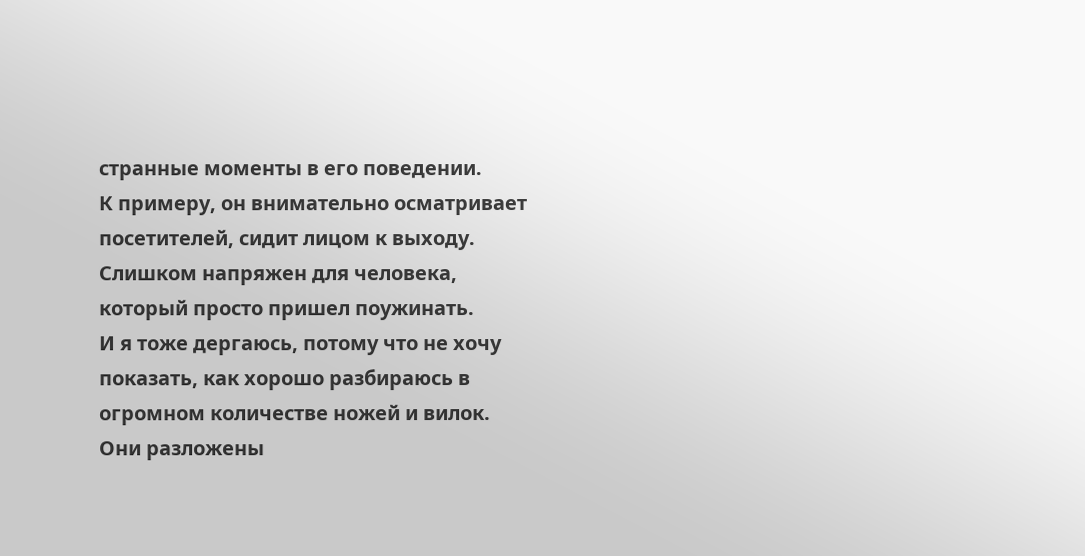странные моменты в его поведении.
К примеру, он внимательно осматривает посетителей, сидит лицом к выходу.
Слишком напряжен для человека, который просто пришел поужинать.
И я тоже дергаюсь, потому что не хочу показать, как хорошо разбираюсь в огромном количестве ножей и вилок. Они разложены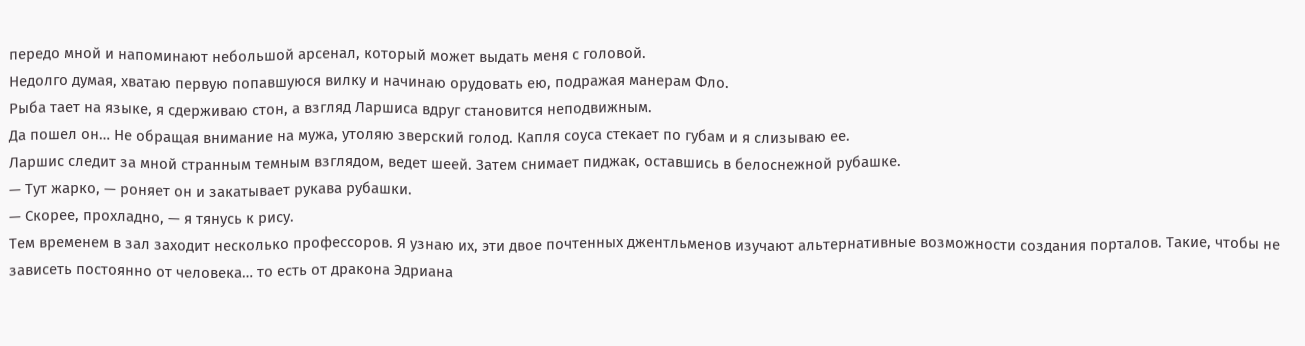передо мной и напоминают небольшой арсенал, который может выдать меня с головой.
Недолго думая, хватаю первую попавшуюся вилку и начинаю орудовать ею, подражая манерам Фло.
Рыба тает на языке, я сдерживаю стон, а взгляд Ларшиса вдруг становится неподвижным.
Да пошел он… Не обращая внимание на мужа, утоляю зверский голод. Капля соуса стекает по губам и я слизываю ее.
Ларшис следит за мной странным темным взглядом, ведет шеей. Затем снимает пиджак, оставшись в белоснежной рубашке.
— Тут жарко, — роняет он и закатывает рукава рубашки.
— Скорее, прохладно, — я тянусь к рису.
Тем временем в зал заходит несколько профессоров. Я узнаю их, эти двое почтенных джентльменов изучают альтернативные возможности создания порталов. Такие, чтобы не зависеть постоянно от человека… то есть от дракона Эдриана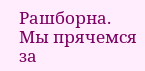Рашборна.
Мы прячемся за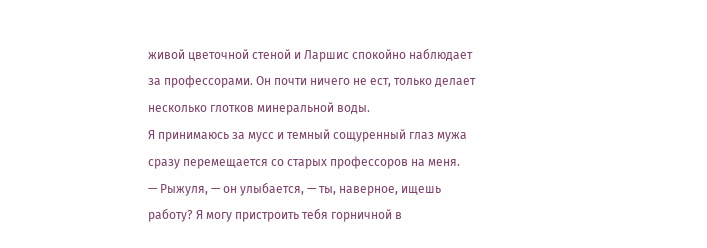живой цветочной стеной и Ларшис спокойно наблюдает за профессорами. Он почти ничего не ест, только делает несколько глотков минеральной воды.
Я принимаюсь за мусс и темный сощуренный глаз мужа сразу перемещается со старых профессоров на меня.
— Рыжуля, — он улыбается, — ты, наверное, ищешь работу? Я могу пристроить тебя горничной в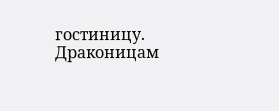гостиницу. Драконицам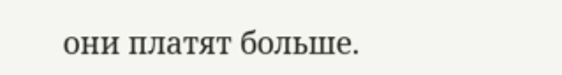они платят больше.